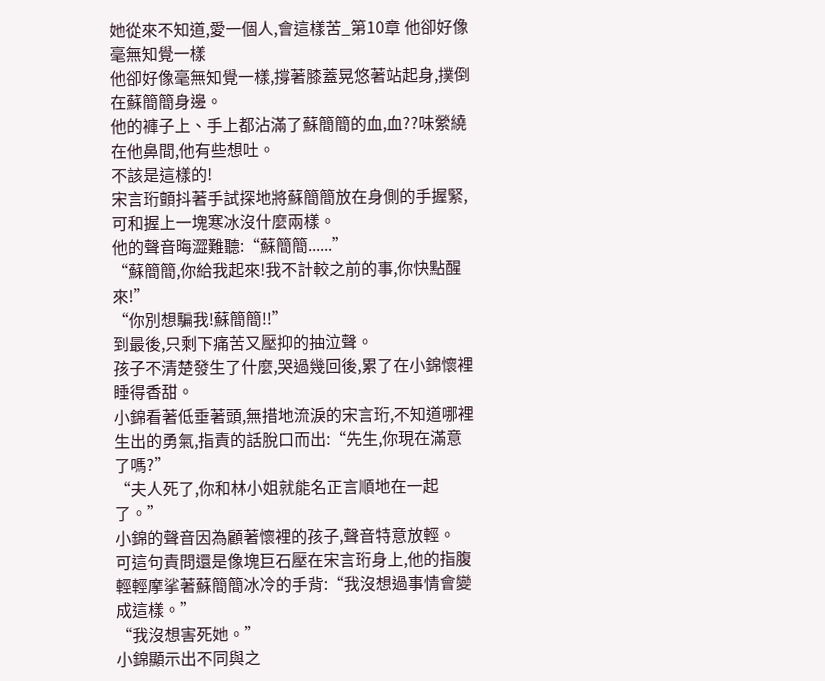她從來不知道,愛一個人,會這樣苦_第10章 他卻好像毫無知覺一樣
他卻好像毫無知覺一樣,撐著膝蓋晃悠著站起身,撲倒在蘇簡簡身邊。
他的褲子上、手上都沾滿了蘇簡簡的血,血??味縈繞在他鼻間,他有些想吐。
不該是這樣的!
宋言珩顫抖著手試探地將蘇簡簡放在身側的手握緊,可和握上一塊寒冰沒什麼兩樣。
他的聲音晦澀難聽:“蘇簡簡......”
“蘇簡簡,你給我起來!我不計較之前的事,你快點醒來!”
“你別想騙我!蘇簡簡!!”
到最後,只剩下痛苦又壓抑的抽泣聲。
孩子不清楚發生了什麼,哭過幾回後,累了在小錦懷裡睡得香甜。
小錦看著低垂著頭,無措地流淚的宋言珩,不知道哪裡生出的勇氣,指責的話脫口而出:“先生,你現在滿意了嗎?”
“夫人死了,你和林小姐就能名正言順地在一起了。”
小錦的聲音因為顧著懷裡的孩子,聲音特意放輕。
可這句責問還是像塊巨石壓在宋言珩身上,他的指腹輕輕摩挲著蘇簡簡冰冷的手背:“我沒想過事情會變成這樣。”
“我沒想害死她。”
小錦顯示出不同與之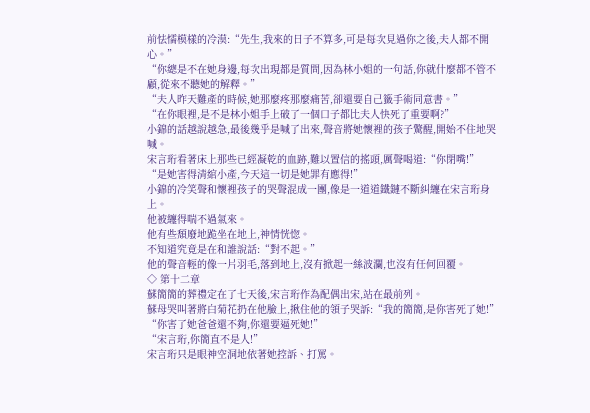前怯懦模樣的冷漠:“先生,我來的日子不算多,可是每次見過你之後,夫人都不開心。”
“你總是不在她身邊,每次出現都是質問,因為林小姐的一句話,你就什麼都不管不顧,從來不聽她的解釋。”
“夫人昨天難產的時候,她那麼疼那麼痛苦,卻還要自己籤手術同意書。”
“在你眼裡,是不是林小姐手上破了一個口子都比夫人快死了重要啊?”
小錦的話越說越急,最後幾乎是喊了出來,聲音將她懷裡的孩子驚醒,開始不住地哭喊。
宋言珩看著床上那些已經凝乾的血跡,難以置信的搖頭,厲聲喝道:“你閉嘴!”
“是她害得清綰小產,今天這一切是她罪有應得!”
小錦的冷笑聲和懷裡孩子的哭聲混成一團,像是一道道鐵鏈不斷糾纏在宋言珩身上。
他被纏得喘不過氣來。
他有些頹廢地跪坐在地上,神情恍惚。
不知道究竟是在和誰說話:“對不起。”
他的聲音輕的像一片羽毛,落到地上,沒有掀起一絲波瀾,也沒有任何回覆。
◇ 第十二章
蘇簡簡的葬禮定在了七天後,宋言珩作為配偶出宋,站在最前列。
蘇母哭叫著將白菊花扔在他臉上,揪住他的領子哭訴:“我的簡簡,是你害死了她!”
“你害了她爸爸還不夠,你還要逼死她!”
“宋言珩,你簡直不是人!”
宋言珩只是眼神空洞地依著她控訴、打罵。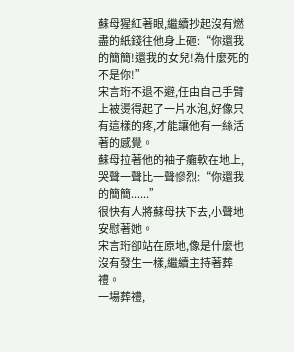蘇母猩紅著眼,繼續抄起沒有燃盡的紙錢往他身上砸:“你還我的簡簡!還我的女兒!為什麼死的不是你!”
宋言珩不退不避,任由自己手臂上被燙得起了一片水泡,好像只有這樣的疼,才能讓他有一絲活著的感覺。
蘇母拉著他的袖子癱軟在地上,哭聲一聲比一聲慘烈:“你還我的簡簡......”
很快有人將蘇母扶下去,小聲地安慰著她。
宋言珩卻站在原地,像是什麼也沒有發生一樣,繼續主持著葬禮。
一場葬禮,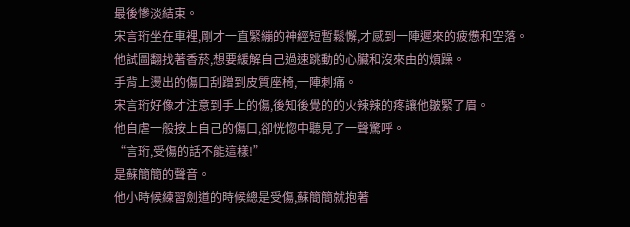最後慘淡結束。
宋言珩坐在車裡,剛才一直緊繃的神經短暫鬆懈,才感到一陣遲來的疲憊和空落。
他試圖翻找著香菸,想要緩解自己過速跳動的心臟和沒來由的煩躁。
手背上燙出的傷口刮蹭到皮質座椅,一陣刺痛。
宋言珩好像才注意到手上的傷,後知後覺的的火辣辣的疼讓他皺緊了眉。
他自虐一般按上自己的傷口,卻恍惚中聽見了一聲驚呼。
“言珩,受傷的話不能這樣!”
是蘇簡簡的聲音。
他小時候練習劍道的時候總是受傷,蘇簡簡就抱著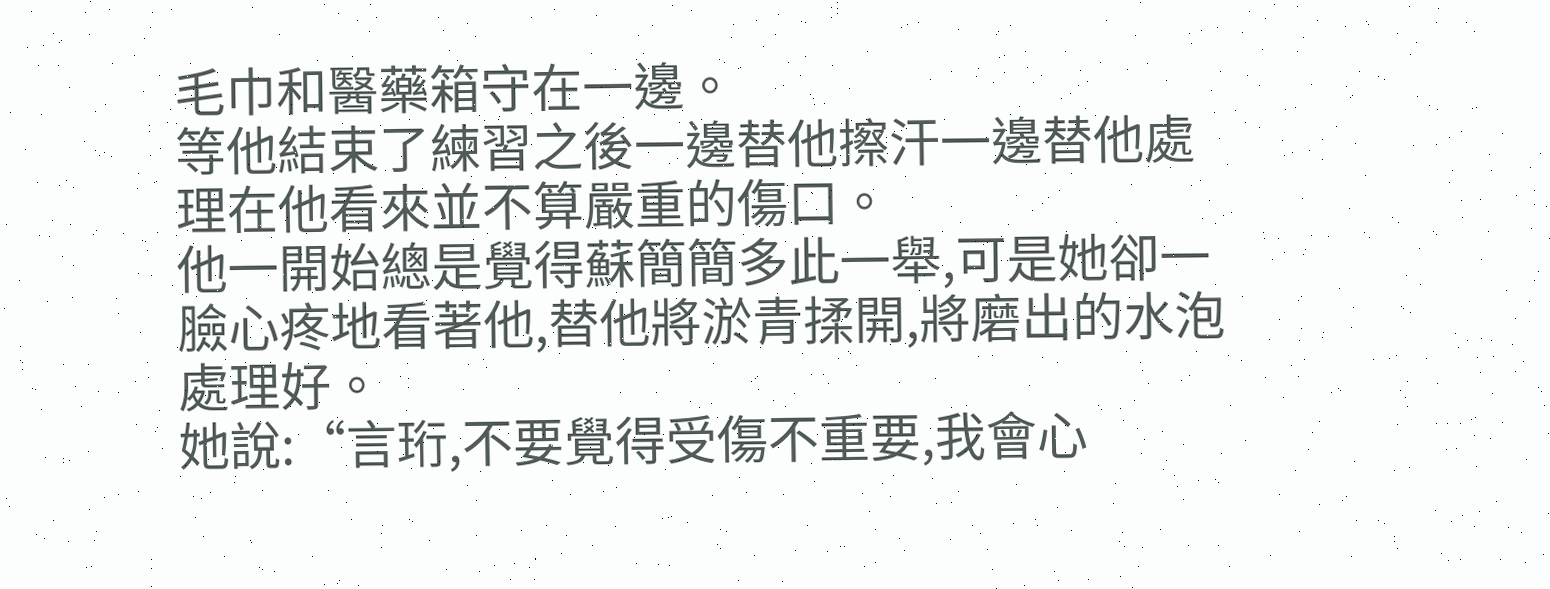毛巾和醫藥箱守在一邊。
等他結束了練習之後一邊替他擦汗一邊替他處理在他看來並不算嚴重的傷口。
他一開始總是覺得蘇簡簡多此一舉,可是她卻一臉心疼地看著他,替他將淤青揉開,將磨出的水泡處理好。
她說:“言珩,不要覺得受傷不重要,我會心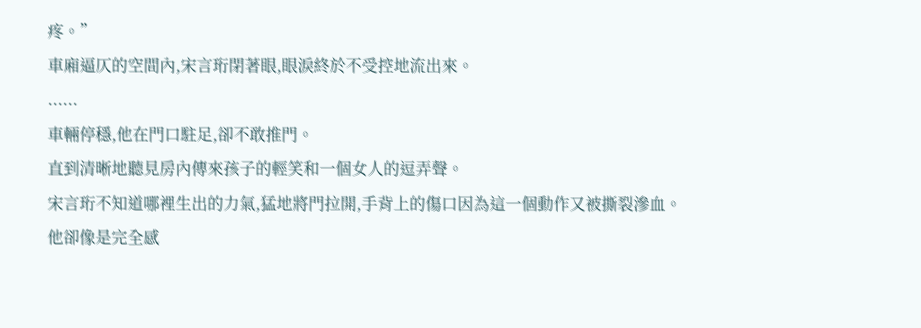疼。”
車廂逼仄的空間內,宋言珩閉著眼,眼淚終於不受控地流出來。
......
車輛停穩,他在門口駐足,卻不敢推門。
直到清晰地聽見房內傳來孩子的輕笑和一個女人的逗弄聲。
宋言珩不知道哪裡生出的力氣,猛地將門拉開,手背上的傷口因為這一個動作又被撕裂滲血。
他卻像是完全感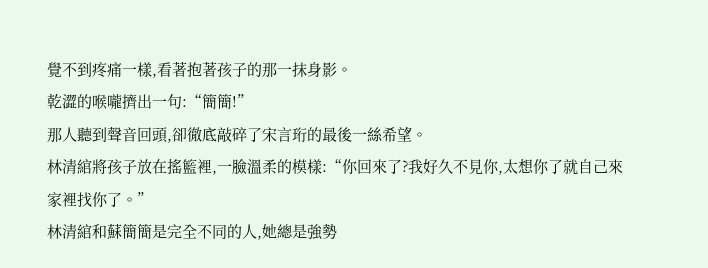覺不到疼痛一樣,看著抱著孩子的那一抹身影。
乾澀的喉嚨擠出一句:“簡簡!”
那人聽到聲音回頭,卻徹底敲碎了宋言珩的最後一絲希望。
林清綰將孩子放在搖籃裡,一臉溫柔的模樣:“你回來了?我好久不見你,太想你了就自己來家裡找你了。”
林清綰和蘇簡簡是完全不同的人,她總是強勢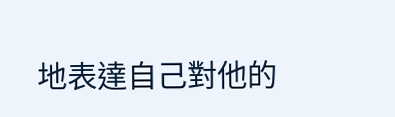地表達自己對他的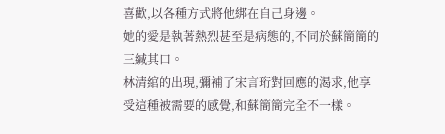喜歡,以各種方式將他綁在自己身邊。
她的愛是執著熱烈甚至是病態的,不同於蘇簡簡的三緘其口。
林清綰的出現,彌補了宋言珩對回應的渴求,他享受這種被需要的感覺,和蘇簡簡完全不一樣。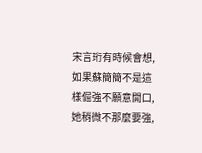宋言珩有時候會想,如果蘇簡簡不是這樣倔強不願意開口,她稍微不那麼要強,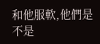和他服軟,他們是不是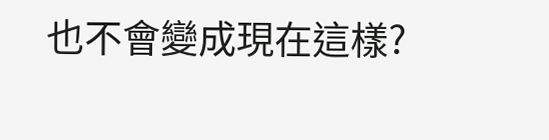也不會變成現在這樣?